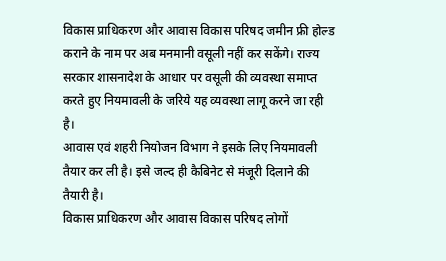विकास प्राधिकरण और आवास विकास परिषद जमीन फ्री होल्ड कराने के नाम पर अब मनमानी वसूली नहीं कर सकेंगे। राज्य सरकार शासनादेश के आधार पर वसूली की व्यवस्था समाप्त करते हुए नियमावली के जरिये यह व्यवस्था लागू करने जा रही है।
आवास एवं शहरी नियोजन विभाग ने इसके लिए नियमावली तैयार कर ली है। इसे जल्द ही कैबिनेट से मंजूरी दिलाने की तैयारी है।
विकास प्राधिकरण और आवास विकास परिषद लोगों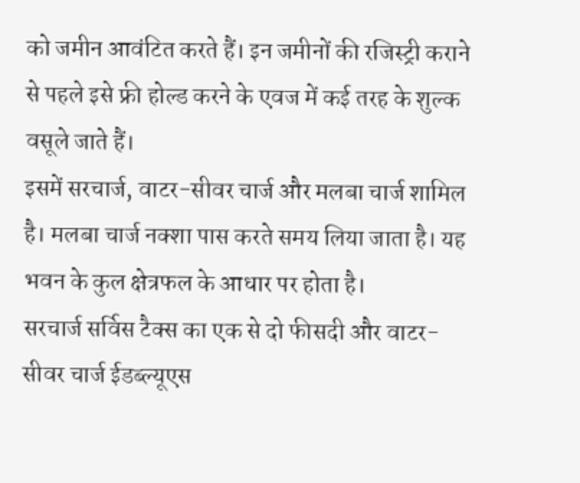को जमीन आवंटित करते हैं। इन जमीनों की रजिस्ट्री कराने से पहले इसे फ्री होल्ड करने के एवज में कई तरह के शुल्क वसूले जाते हैं।
इसमें सरचार्ज, वाटर-सीवर चार्ज और मलबा चार्ज शामिल है। मलबा चार्ज नक्शा पास करते समय लिया जाता है। यह भवन के कुल क्षेत्रफल के आधार पर होता है।
सरचार्ज सर्विस टैक्स का एक से दो फीसदी और वाटर-सीवर चार्ज ईडब्ल्यूएस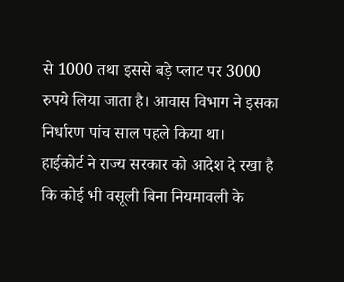से 1000 तथा इससे बड़े प्लाट पर 3000 रुपये लिया जाता है। आवास विभाग ने इसका निर्धारण पांच साल पहले किया था।
हाईकोर्ट ने राज्य सरकार को आदेश दे रखा है कि कोई भी वसूली बिना नियमावली के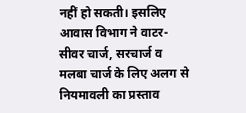नहीं हो सकती। इसलिए आवास विभाग ने वाटर-सीवर चार्ज, सरचार्ज व मलबा चार्ज के लिए अलग से नियमावली का प्रस्ताव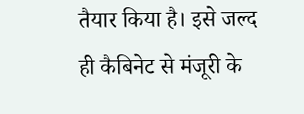तैयार किया है। इसे जल्द ही कैबिनेट से मंजूरी के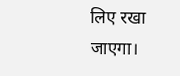लिए रखा जाएगा।